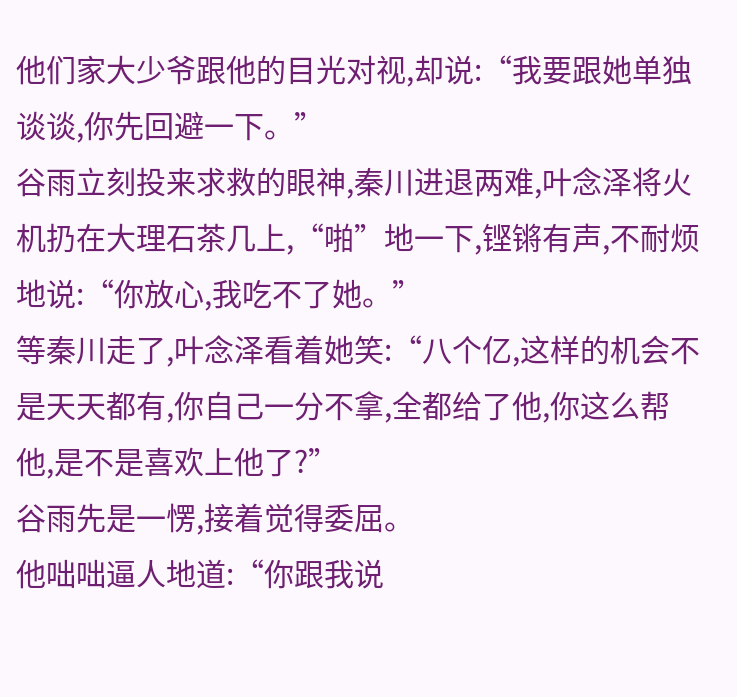他们家大少爷跟他的目光对视,却说:“我要跟她单独谈谈,你先回避一下。”
谷雨立刻投来求救的眼神,秦川进退两难,叶念泽将火机扔在大理石茶几上,“啪”地一下,铿锵有声,不耐烦地说:“你放心,我吃不了她。”
等秦川走了,叶念泽看着她笑:“八个亿,这样的机会不是天天都有,你自己一分不拿,全都给了他,你这么帮他,是不是喜欢上他了?”
谷雨先是一愣,接着觉得委屈。
他咄咄逼人地道:“你跟我说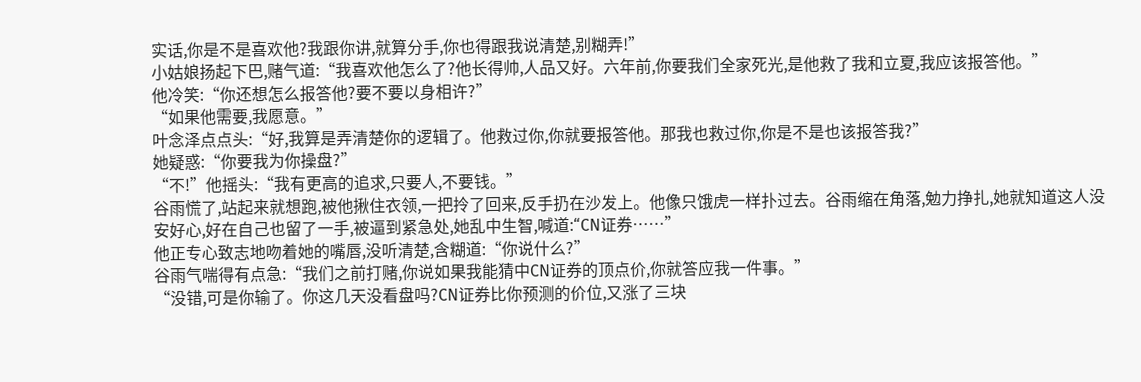实话,你是不是喜欢他?我跟你讲,就算分手,你也得跟我说清楚,别糊弄!”
小姑娘扬起下巴,赌气道:“我喜欢他怎么了?他长得帅,人品又好。六年前,你要我们全家死光,是他救了我和立夏,我应该报答他。”
他冷笑:“你还想怎么报答他?要不要以身相许?”
“如果他需要,我愿意。”
叶念泽点点头:“好,我算是弄清楚你的逻辑了。他救过你,你就要报答他。那我也救过你,你是不是也该报答我?”
她疑惑:“你要我为你操盘?”
“不!”他摇头:“我有更高的追求,只要人,不要钱。”
谷雨慌了,站起来就想跑,被他揪住衣领,一把拎了回来,反手扔在沙发上。他像只饿虎一样扑过去。谷雨缩在角落,勉力挣扎,她就知道这人没安好心,好在自己也留了一手,被逼到紧急处,她乱中生智,喊道:“CN证券……”
他正专心致志地吻着她的嘴唇,没听清楚,含糊道:“你说什么?”
谷雨气喘得有点急:“我们之前打赌,你说如果我能猜中CN证券的顶点价,你就答应我一件事。”
“没错,可是你输了。你这几天没看盘吗?CN证券比你预测的价位,又涨了三块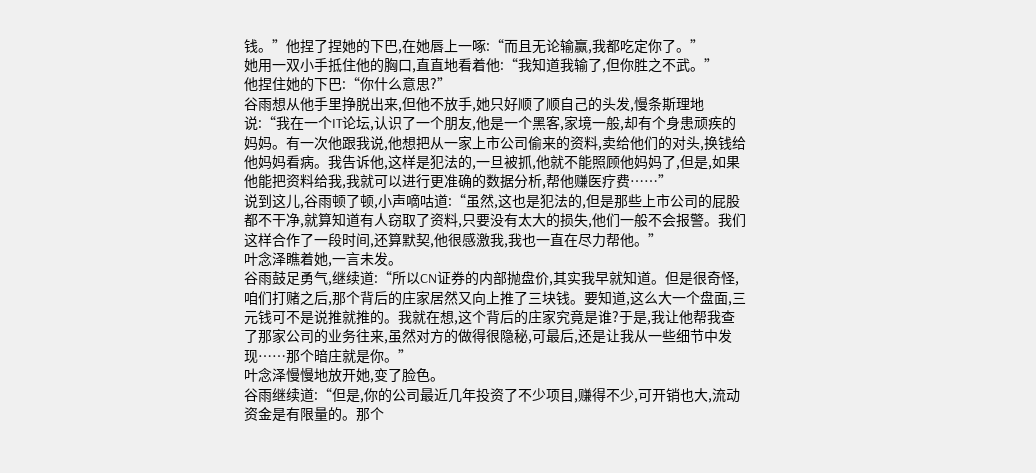钱。”他捏了捏她的下巴,在她唇上一啄:“而且无论输赢,我都吃定你了。”
她用一双小手抵住他的胸口,直直地看着他:“我知道我输了,但你胜之不武。”
他捏住她的下巴:“你什么意思?”
谷雨想从他手里挣脱出来,但他不放手,她只好顺了顺自己的头发,慢条斯理地说:“我在一个IT论坛,认识了一个朋友,他是一个黑客,家境一般,却有个身患顽疾的妈妈。有一次他跟我说,他想把从一家上市公司偷来的资料,卖给他们的对头,换钱给他妈妈看病。我告诉他,这样是犯法的,一旦被抓,他就不能照顾他妈妈了,但是,如果他能把资料给我,我就可以进行更准确的数据分析,帮他赚医疗费……”
说到这儿,谷雨顿了顿,小声嘀咕道:“虽然,这也是犯法的,但是那些上市公司的屁股都不干净,就算知道有人窃取了资料,只要没有太大的损失,他们一般不会报警。我们这样合作了一段时间,还算默契,他很感激我,我也一直在尽力帮他。”
叶念泽瞧着她,一言未发。
谷雨鼓足勇气,继续道:“所以CN证券的内部抛盘价,其实我早就知道。但是很奇怪,咱们打赌之后,那个背后的庄家居然又向上推了三块钱。要知道,这么大一个盘面,三元钱可不是说推就推的。我就在想,这个背后的庄家究竟是谁?于是,我让他帮我查了那家公司的业务往来,虽然对方的做得很隐秘,可最后,还是让我从一些细节中发现……那个暗庄就是你。”
叶念泽慢慢地放开她,变了脸色。
谷雨继续道:“但是,你的公司最近几年投资了不少项目,赚得不少,可开销也大,流动资金是有限量的。那个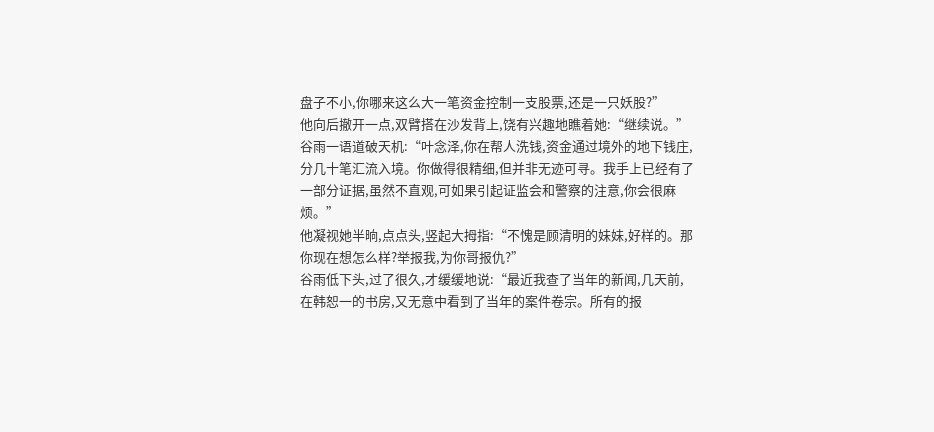盘子不小,你哪来这么大一笔资金控制一支股票,还是一只妖股?”
他向后撤开一点,双臂搭在沙发背上,饶有兴趣地瞧着她:“继续说。”
谷雨一语道破天机:“叶念泽,你在帮人洗钱,资金通过境外的地下钱庄,分几十笔汇流入境。你做得很精细,但并非无迹可寻。我手上已经有了一部分证据,虽然不直观,可如果引起证监会和警察的注意,你会很麻烦。”
他凝视她半晌,点点头,竖起大拇指:“不愧是顾清明的妹妹,好样的。那你现在想怎么样?举报我,为你哥报仇?”
谷雨低下头,过了很久,才缓缓地说:“最近我查了当年的新闻,几天前,在韩恕一的书房,又无意中看到了当年的案件卷宗。所有的报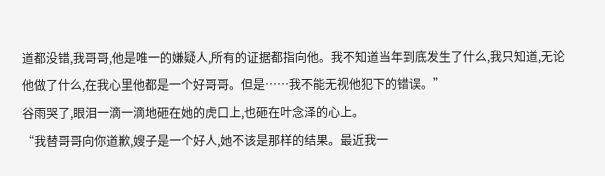道都没错,我哥哥,他是唯一的嫌疑人,所有的证据都指向他。我不知道当年到底发生了什么,我只知道,无论他做了什么,在我心里他都是一个好哥哥。但是……我不能无视他犯下的错误。”
谷雨哭了,眼泪一滴一滴地砸在她的虎口上,也砸在叶念泽的心上。
“我替哥哥向你道歉,嫂子是一个好人,她不该是那样的结果。最近我一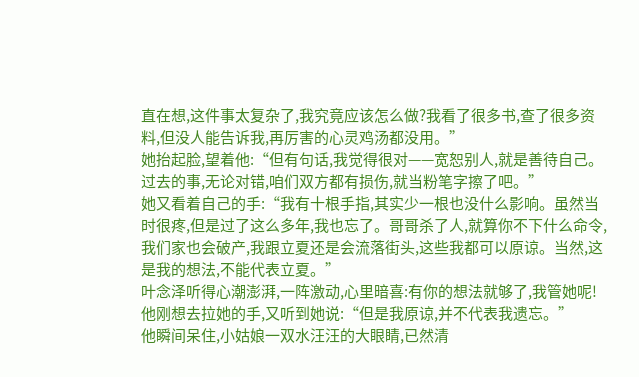直在想,这件事太复杂了,我究竟应该怎么做?我看了很多书,查了很多资料,但没人能告诉我,再厉害的心灵鸡汤都没用。”
她抬起脸,望着他:“但有句话,我觉得很对——宽恕别人,就是善待自己。过去的事,无论对错,咱们双方都有损伤,就当粉笔字擦了吧。”
她又看着自己的手:“我有十根手指,其实少一根也没什么影响。虽然当时很疼,但是过了这么多年,我也忘了。哥哥杀了人,就算你不下什么命令,我们家也会破产,我跟立夏还是会流落街头,这些我都可以原谅。当然,这是我的想法,不能代表立夏。”
叶念泽听得心潮澎湃,一阵激动,心里暗喜:有你的想法就够了,我管她呢!
他刚想去拉她的手,又听到她说:“但是我原谅,并不代表我遗忘。”
他瞬间呆住,小姑娘一双水汪汪的大眼睛,已然清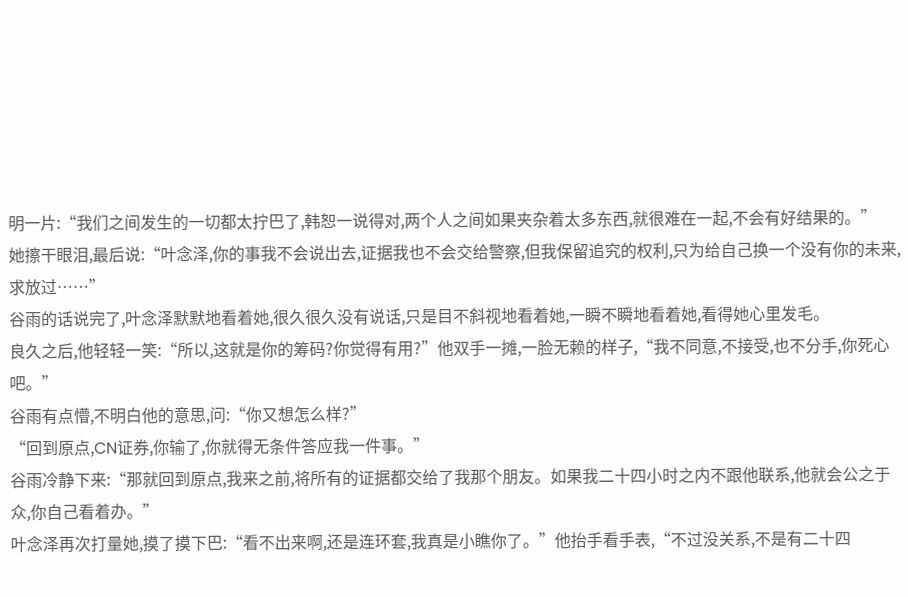明一片:“我们之间发生的一切都太拧巴了,韩恕一说得对,两个人之间如果夹杂着太多东西,就很难在一起,不会有好结果的。”
她擦干眼泪,最后说:“叶念泽,你的事我不会说出去,证据我也不会交给警察,但我保留追究的权利,只为给自己换一个没有你的未来,求放过……”
谷雨的话说完了,叶念泽默默地看着她,很久很久没有说话,只是目不斜视地看着她,一瞬不瞬地看着她,看得她心里发毛。
良久之后,他轻轻一笑:“所以,这就是你的筹码?你觉得有用?”他双手一摊,一脸无赖的样子,“我不同意,不接受,也不分手,你死心吧。”
谷雨有点懵,不明白他的意思,问:“你又想怎么样?”
“回到原点,CN证券,你输了,你就得无条件答应我一件事。”
谷雨冷静下来:“那就回到原点,我来之前,将所有的证据都交给了我那个朋友。如果我二十四小时之内不跟他联系,他就会公之于众,你自己看着办。”
叶念泽再次打量她,摸了摸下巴:“看不出来啊,还是连环套,我真是小瞧你了。”他抬手看手表,“不过没关系,不是有二十四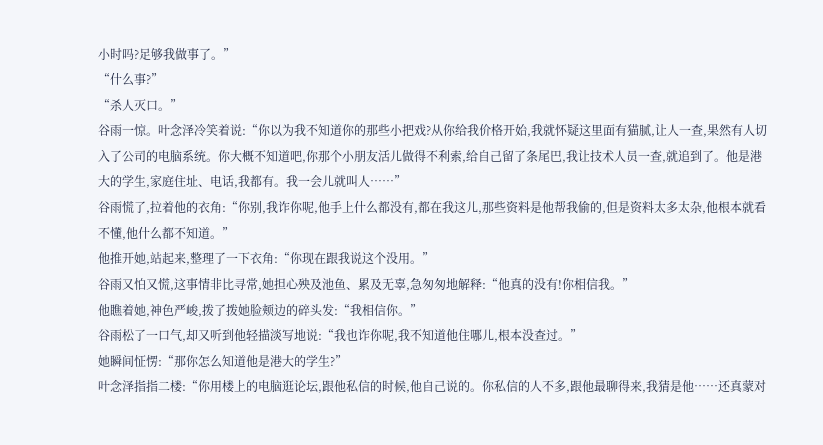小时吗?足够我做事了。”
“什么事?”
“杀人灭口。”
谷雨一惊。叶念泽冷笑着说:“你以为我不知道你的那些小把戏?从你给我价格开始,我就怀疑这里面有猫腻,让人一查,果然有人切入了公司的电脑系统。你大概不知道吧,你那个小朋友活儿做得不利索,给自己留了条尾巴,我让技术人员一查,就追到了。他是港大的学生,家庭住址、电话,我都有。我一会儿就叫人……”
谷雨慌了,拉着他的衣角:“你别,我诈你呢,他手上什么都没有,都在我这儿,那些资料是他帮我偷的,但是资料太多太杂,他根本就看不懂,他什么都不知道。”
他推开她,站起来,整理了一下衣角:“你现在跟我说这个没用。”
谷雨又怕又慌,这事情非比寻常,她担心殃及池鱼、累及无辜,急匆匆地解释:“他真的没有!你相信我。”
他瞧着她,神色严峻,拨了拨她脸颊边的碎头发:“我相信你。”
谷雨松了一口气,却又听到他轻描淡写地说:“我也诈你呢,我不知道他住哪儿,根本没查过。”
她瞬间怔愣:“那你怎么知道他是港大的学生?”
叶念泽指指二楼:“你用楼上的电脑逛论坛,跟他私信的时候,他自己说的。你私信的人不多,跟他最聊得来,我猜是他……还真蒙对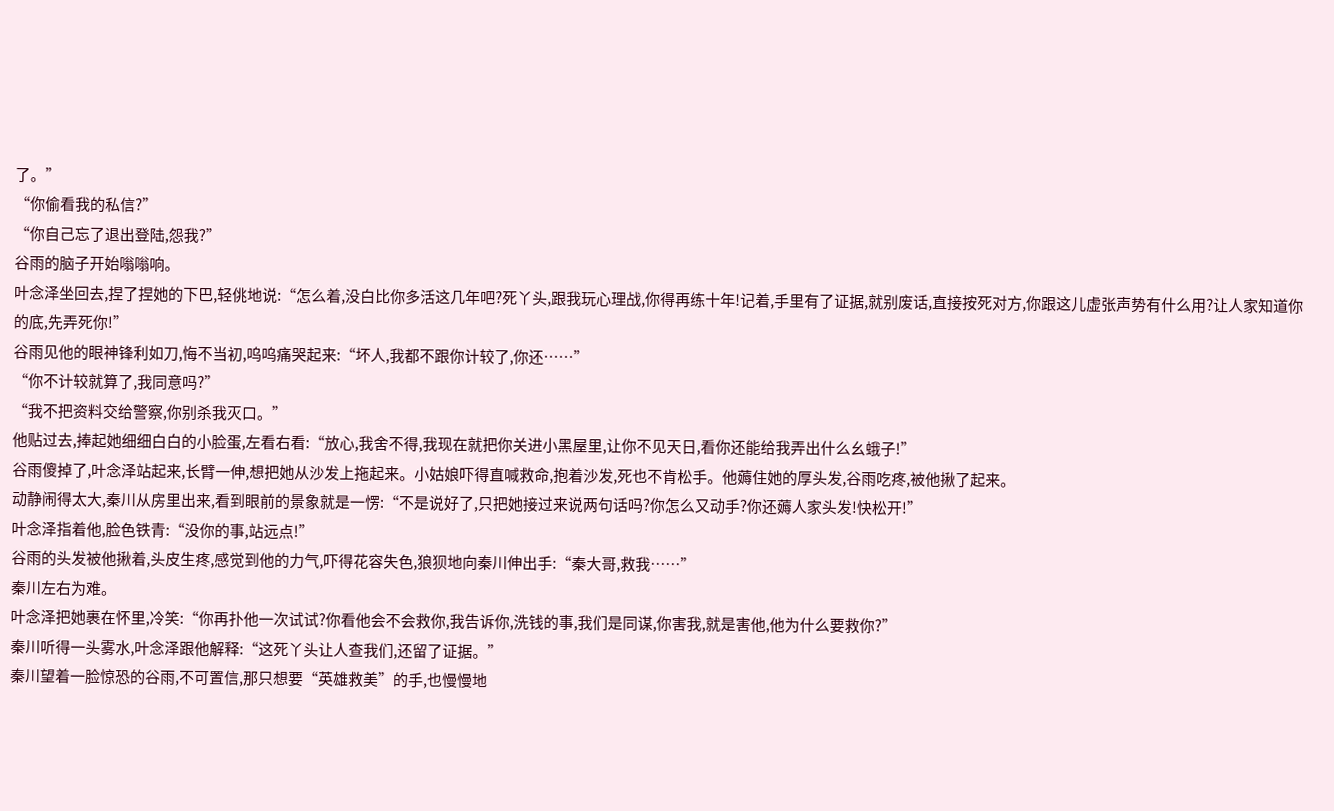了。”
“你偷看我的私信?”
“你自己忘了退出登陆,怨我?”
谷雨的脑子开始嗡嗡响。
叶念泽坐回去,捏了捏她的下巴,轻佻地说:“怎么着,没白比你多活这几年吧?死丫头,跟我玩心理战,你得再练十年!记着,手里有了证据,就别废话,直接按死对方,你跟这儿虚张声势有什么用?让人家知道你的底,先弄死你!”
谷雨见他的眼神锋利如刀,悔不当初,呜呜痛哭起来:“坏人,我都不跟你计较了,你还……”
“你不计较就算了,我同意吗?”
“我不把资料交给警察,你别杀我灭口。”
他贴过去,捧起她细细白白的小脸蛋,左看右看:“放心,我舍不得,我现在就把你关进小黑屋里,让你不见天日,看你还能给我弄出什么幺蛾子!”
谷雨傻掉了,叶念泽站起来,长臂一伸,想把她从沙发上拖起来。小姑娘吓得直喊救命,抱着沙发,死也不肯松手。他薅住她的厚头发,谷雨吃疼,被他揪了起来。
动静闹得太大,秦川从房里出来,看到眼前的景象就是一愣:“不是说好了,只把她接过来说两句话吗?你怎么又动手?你还薅人家头发!快松开!”
叶念泽指着他,脸色铁青:“没你的事,站远点!”
谷雨的头发被他揪着,头皮生疼,感觉到他的力气,吓得花容失色,狼狈地向秦川伸出手:“秦大哥,救我……”
秦川左右为难。
叶念泽把她裹在怀里,冷笑:“你再扑他一次试试?你看他会不会救你,我告诉你,洗钱的事,我们是同谋,你害我,就是害他,他为什么要救你?”
秦川听得一头雾水,叶念泽跟他解释:“这死丫头让人查我们,还留了证据。”
秦川望着一脸惊恐的谷雨,不可置信,那只想要“英雄救美”的手,也慢慢地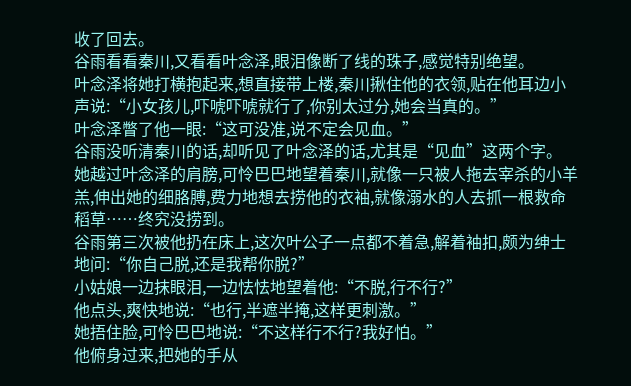收了回去。
谷雨看看秦川,又看看叶念泽,眼泪像断了线的珠子,感觉特别绝望。
叶念泽将她打横抱起来,想直接带上楼,秦川揪住他的衣领,贴在他耳边小声说:“小女孩儿,吓唬吓唬就行了,你别太过分,她会当真的。”
叶念泽瞥了他一眼:“这可没准,说不定会见血。”
谷雨没听清秦川的话,却听见了叶念泽的话,尤其是“见血”这两个字。
她越过叶念泽的肩膀,可怜巴巴地望着秦川,就像一只被人拖去宰杀的小羊羔,伸出她的细胳膊,费力地想去捞他的衣袖,就像溺水的人去抓一根救命稻草……终究没捞到。
谷雨第三次被他扔在床上,这次叶公子一点都不着急,解着袖扣,颇为绅士地问:“你自己脱,还是我帮你脱?”
小姑娘一边抹眼泪,一边怯怯地望着他:“不脱,行不行?”
他点头,爽快地说:“也行,半遮半掩,这样更刺激。”
她捂住脸,可怜巴巴地说:“不这样行不行?我好怕。”
他俯身过来,把她的手从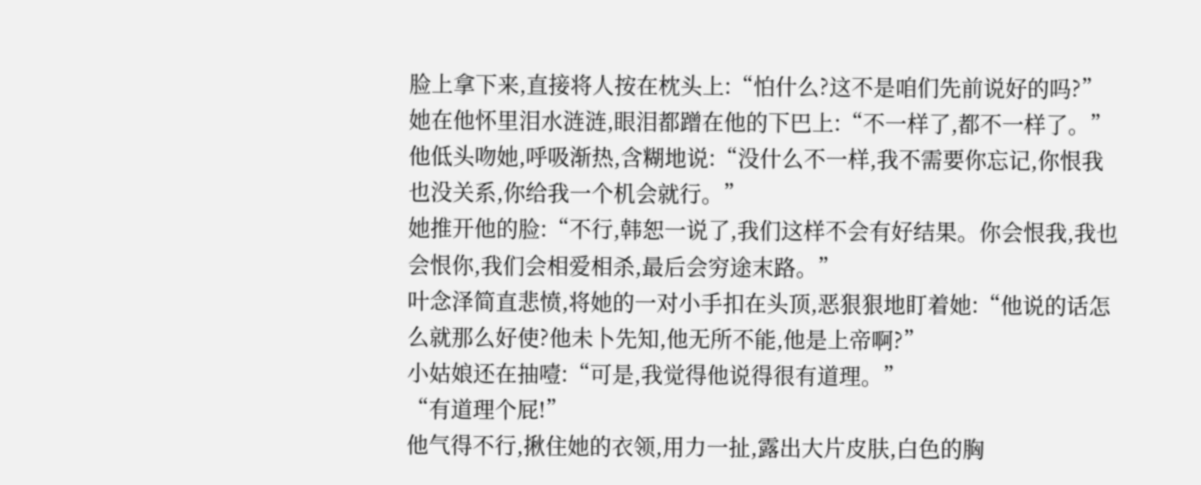脸上拿下来,直接将人按在枕头上:“怕什么?这不是咱们先前说好的吗?”
她在他怀里泪水涟涟,眼泪都蹭在他的下巴上:“不一样了,都不一样了。”
他低头吻她,呼吸渐热,含糊地说:“没什么不一样,我不需要你忘记,你恨我也没关系,你给我一个机会就行。”
她推开他的脸:“不行,韩恕一说了,我们这样不会有好结果。你会恨我,我也会恨你,我们会相爱相杀,最后会穷途末路。”
叶念泽简直悲愤,将她的一对小手扣在头顶,恶狠狠地盯着她:“他说的话怎么就那么好使?他未卜先知,他无所不能,他是上帝啊?”
小姑娘还在抽噎:“可是,我觉得他说得很有道理。”
“有道理个屁!”
他气得不行,揪住她的衣领,用力一扯,露出大片皮肤,白色的胸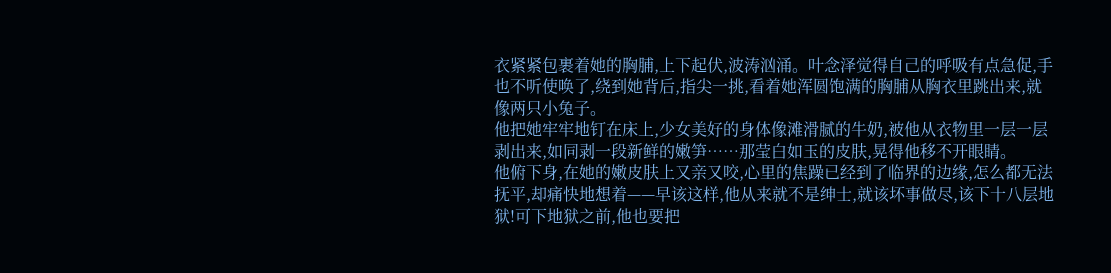衣紧紧包裹着她的胸脯,上下起伏,波涛汹涌。叶念泽觉得自己的呼吸有点急促,手也不听使唤了,绕到她背后,指尖一挑,看着她浑圆饱满的胸脯从胸衣里跳出来,就像两只小兔子。
他把她牢牢地钉在床上,少女美好的身体像滩滑腻的牛奶,被他从衣物里一层一层剥出来,如同剥一段新鲜的嫩笋……那莹白如玉的皮肤,晃得他移不开眼睛。
他俯下身,在她的嫩皮肤上又亲又咬,心里的焦躁已经到了临界的边缘,怎么都无法抚平,却痛快地想着——早该这样,他从来就不是绅士,就该坏事做尽,该下十八层地狱!可下地狱之前,他也要把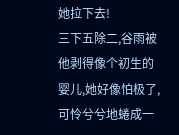她拉下去!
三下五除二,谷雨被他剥得像个初生的婴儿,她好像怕极了,可怜兮兮地蜷成一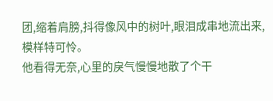团,缩着肩膀,抖得像风中的树叶,眼泪成串地流出来,模样特可怜。
他看得无奈,心里的戾气慢慢地散了个干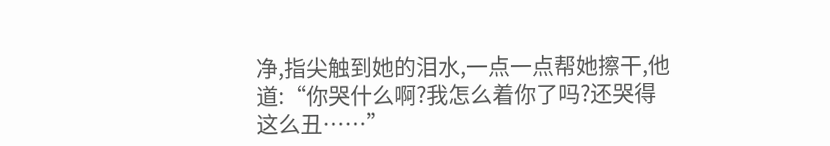净,指尖触到她的泪水,一点一点帮她擦干,他道:“你哭什么啊?我怎么着你了吗?还哭得这么丑……”